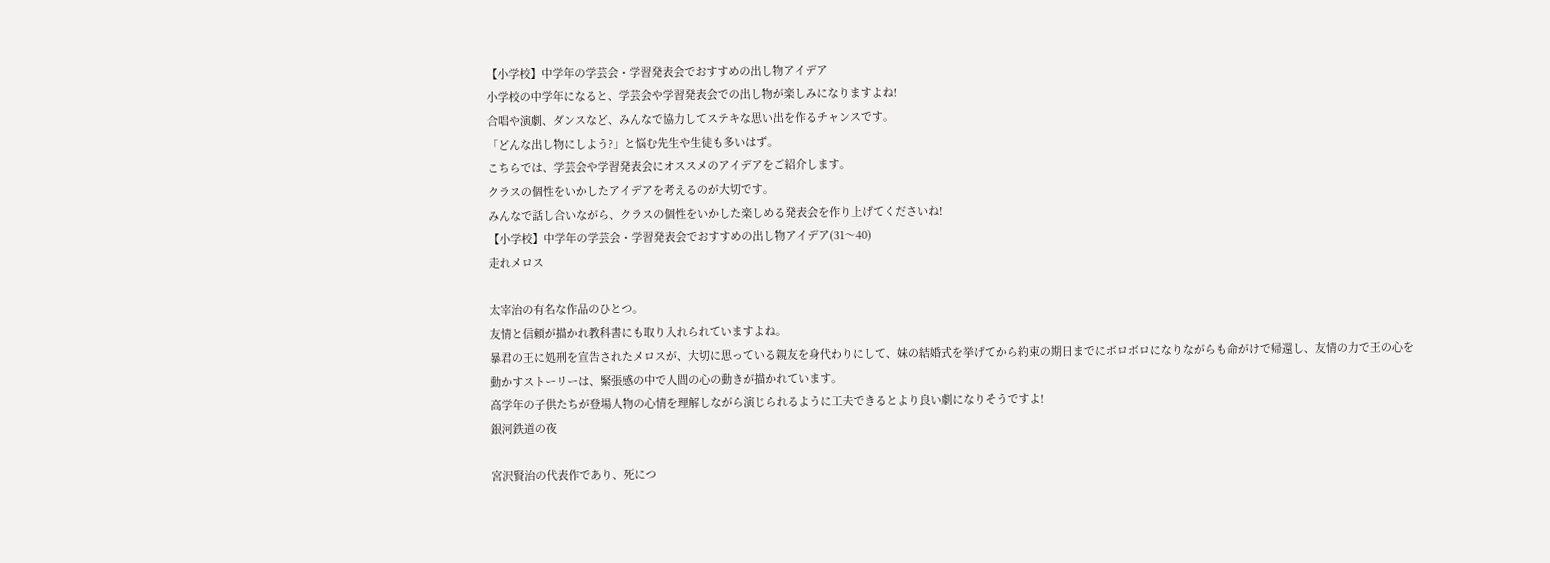【小学校】中学年の学芸会・学習発表会でおすすめの出し物アイデア
小学校の中学年になると、学芸会や学習発表会での出し物が楽しみになりますよね!
合唱や演劇、ダンスなど、みんなで協力してステキな思い出を作るチャンスです。
「どんな出し物にしよう?」と悩む先生や生徒も多いはず。
こちらでは、学芸会や学習発表会にオススメのアイデアをご紹介します。
クラスの個性をいかしたアイデアを考えるのが大切です。
みんなで話し合いながら、クラスの個性をいかした楽しめる発表会を作り上げてくださいね!
【小学校】中学年の学芸会・学習発表会でおすすめの出し物アイデア(31〜40)
走れメロス

太宰治の有名な作品のひとつ。
友情と信頼が描かれ教科書にも取り入れられていますよね。
暴君の王に処刑を宣告されたメロスが、大切に思っている親友を身代わりにして、妹の結婚式を挙げてから約束の期日までにボロボロになりながらも命がけで帰還し、友情の力で王の心を動かすストーリーは、緊張感の中で人間の心の動きが描かれています。
高学年の子供たちが登場人物の心情を理解しながら演じられるように工夫できるとより良い劇になりそうですよ!
銀河鉄道の夜

宮沢賢治の代表作であり、死につ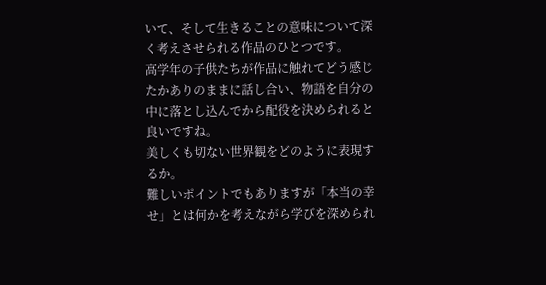いて、そして生きることの意味について深く考えさせられる作品のひとつです。
高学年の子供たちが作品に触れてどう感じたかありのままに話し合い、物語を自分の中に落とし込んでから配役を決められると良いですね。
美しくも切ない世界観をどのように表現するか。
難しいポイントでもありますが「本当の幸せ」とは何かを考えながら学びを深められ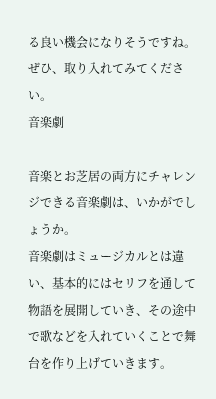る良い機会になりそうですね。
ぜひ、取り入れてみてください。
音楽劇

音楽とお芝居の両方にチャレンジできる音楽劇は、いかがでしょうか。
音楽劇はミュージカルとは違い、基本的にはセリフを通して物語を展開していき、その途中で歌などを入れていくことで舞台を作り上げていきます。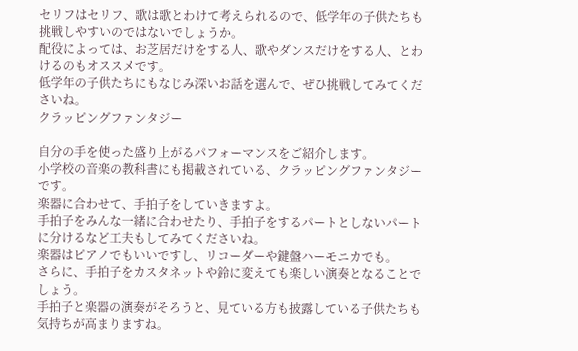セリフはセリフ、歌は歌とわけて考えられるので、低学年の子供たちも挑戦しやすいのではないでしょうか。
配役によっては、お芝居だけをする人、歌やダンスだけをする人、とわけるのもオススメです。
低学年の子供たちにもなじみ深いお話を選んで、ぜひ挑戦してみてくださいね。
クラッピングファンタジー

自分の手を使った盛り上がるパフォーマンスをご紹介します。
小学校の音楽の教科書にも掲載されている、クラッピングファンタジーです。
楽器に合わせて、手拍子をしていきますよ。
手拍子をみんな一緒に合わせたり、手拍子をするパートとしないパートに分けるなど工夫もしてみてくださいね。
楽器はピアノでもいいですし、リコーダーや鍵盤ハーモニカでも。
さらに、手拍子をカスタネットや鈴に変えても楽しい演奏となることでしょう。
手拍子と楽器の演奏がそろうと、見ている方も披露している子供たちも気持ちが高まりますね。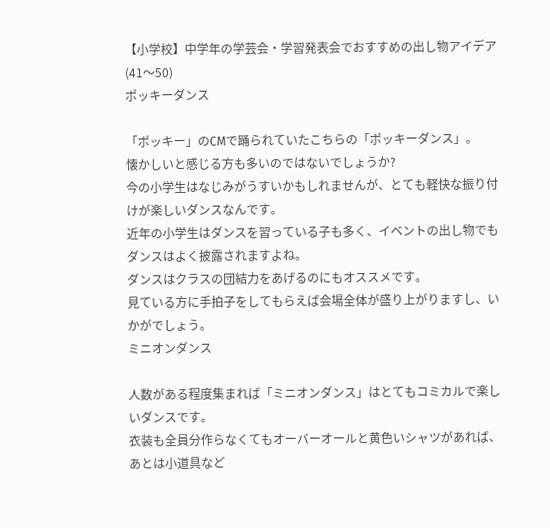【小学校】中学年の学芸会・学習発表会でおすすめの出し物アイデア(41〜50)
ポッキーダンス

「ポッキー」のCMで踊られていたこちらの「ポッキーダンス」。
懐かしいと感じる方も多いのではないでしょうか?
今の小学生はなじみがうすいかもしれませんが、とても軽快な振り付けが楽しいダンスなんです。
近年の小学生はダンスを習っている子も多く、イベントの出し物でもダンスはよく披露されますよね。
ダンスはクラスの団結力をあげるのにもオススメです。
見ている方に手拍子をしてもらえば会場全体が盛り上がりますし、いかがでしょう。
ミニオンダンス

人数がある程度集まれば「ミニオンダンス」はとてもコミカルで楽しいダンスです。
衣装も全員分作らなくてもオーバーオールと黄色いシャツがあれば、あとは小道具など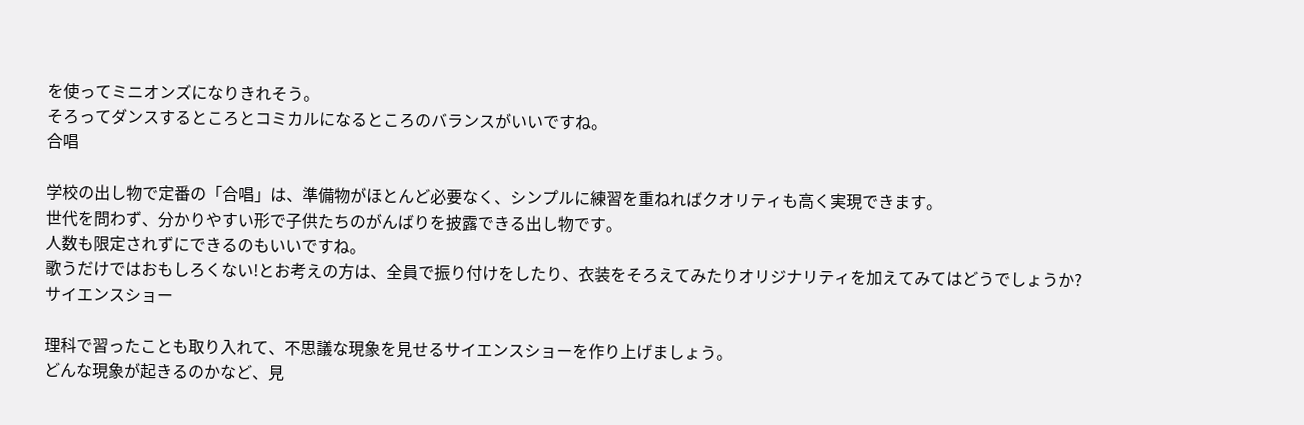を使ってミニオンズになりきれそう。
そろってダンスするところとコミカルになるところのバランスがいいですね。
合唱

学校の出し物で定番の「合唱」は、準備物がほとんど必要なく、シンプルに練習を重ねればクオリティも高く実現できます。
世代を問わず、分かりやすい形で子供たちのがんばりを披露できる出し物です。
人数も限定されずにできるのもいいですね。
歌うだけではおもしろくない!とお考えの方は、全員で振り付けをしたり、衣装をそろえてみたりオリジナリティを加えてみてはどうでしょうか?
サイエンスショー

理科で習ったことも取り入れて、不思議な現象を見せるサイエンスショーを作り上げましょう。
どんな現象が起きるのかなど、見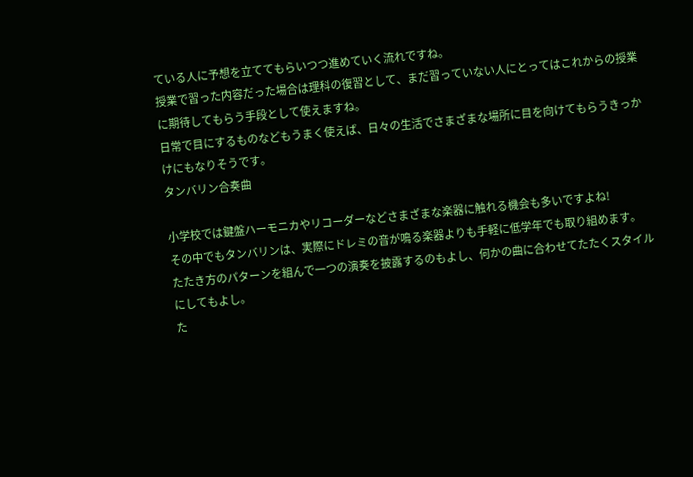ている人に予想を立ててもらいつつ進めていく流れですね。
授業で習った内容だった場合は理科の復習として、まだ習っていない人にとってはこれからの授業に期待してもらう手段として使えますね。
日常で目にするものなどもうまく使えば、日々の生活でさまざまな場所に目を向けてもらうきっかけにもなりそうです。
タンバリン合奏曲

小学校では鍵盤ハーモニカやリコーダーなどさまざまな楽器に触れる機会も多いですよね!
その中でもタンバリンは、実際にドレミの音が鳴る楽器よりも手軽に低学年でも取り組めます。
たたき方のパターンを組んで一つの演奏を披露するのもよし、何かの曲に合わせてたたくスタイルにしてもよし。
た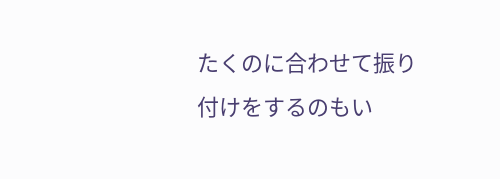たくのに合わせて振り付けをするのもい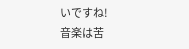いですね!
音楽は苦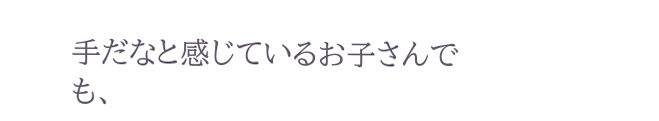手だなと感じているお子さんでも、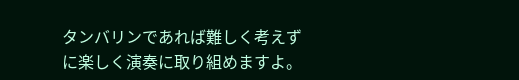タンバリンであれば難しく考えずに楽しく演奏に取り組めますよ。